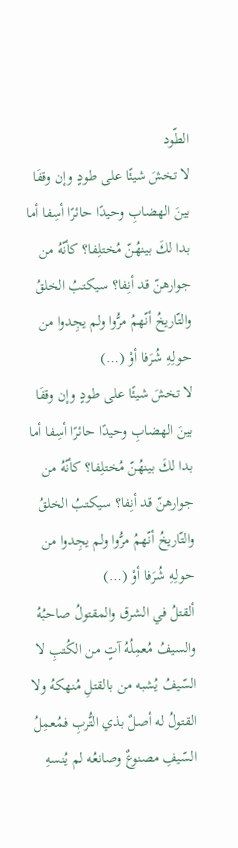الطّود
لا تخشَ شيئًا على طودٍ وإن وقفَا بينَ الهضابِ وحيدًا حائرًا أسِفا أما بدا لكَ بينهُنّ مُختلِفا؟ كأنّهُ من جوارهنّ قد أنِفا؟ سيكتبُ الخلقُ والتّاريخُ أنّهمُ مرُّوا ولم يجِدوا من حولِهِ شُرَفا أوْ (…)
لا تخشَ شيئًا على طودٍ وإن وقفَا بينَ الهضابِ وحيدًا حائرًا أسِفا أما بدا لكَ بينهُنّ مُختلِفا؟ كأنّهُ من جوارهنّ قد أنِفا؟ سيكتبُ الخلقُ والتّاريخُ أنّهمُ مرُّوا ولم يجِدوا من حولِهِ شُرَفا أوْ (…)
ألقتلُ في الشرق والمقتولُ صاحبُهُ والسيفُ مُعمِلُهُ آتٍ من الكُتبِ لا السّيفُ يُشبه من بالقتلِ مُنهكهُ ولا القتولُ له أصلٌ بذي التُّربِ فمُعمِلُ السّيفِ مصنوعٌ وصانعُه لم يُنسهِ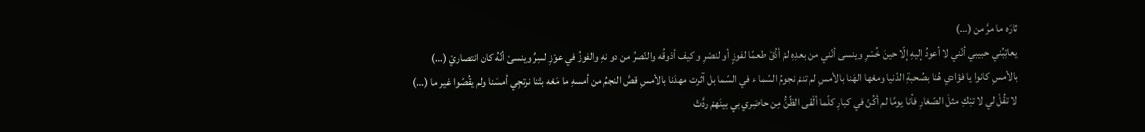ثارَه ما مرَّ من (…)
يعاتِبُني حبيبي أنّني لا أعودُ إليهِ إلّا حينَ خُسْرِ وينسى أنّني من بعدِهِ لمْ أذُقْ طعمًا لفوزٍ أو لنصْرِ و كيف أذوقُه والنّصرُ من دو نهِ والفوزُ في عوْزِ لسِرِّ وينسىْ أنّهُ كان انتصاريْ (…)
بالأمسِ كانوا يا فؤادي هُنا بصُحبةِ الدّنيا ومعْها الهَنا بالأمسِ لم تنمْ نجومُ السّما ء في السّما بل آثرت مهدَنا بالأمسِ قصَّ النجمُ من أمسهِ ما مَعْه بتْنا نرتجِي أمسَنا ولم يقُصّوا غير ما (…)
لا تقُلْ لي لا تبْكِ مثلَ الصّغارِ فأنا يومًا لم أكُنْ في كبارِ كلّما ألْقى الظّنُّ مِن حاضِري بي بينَهمْ ردَّتْ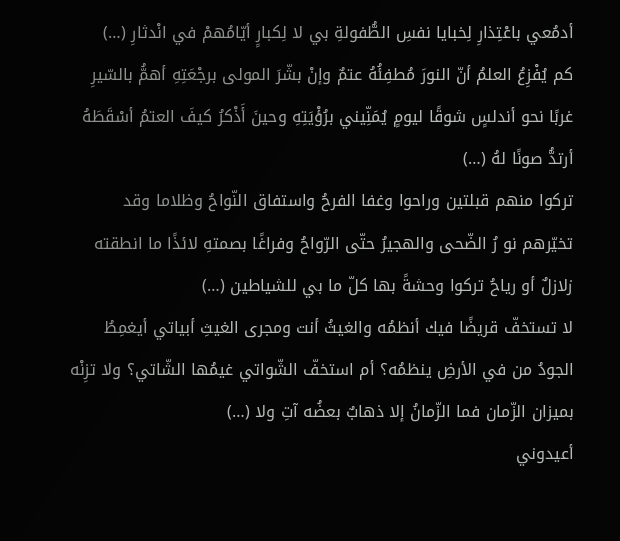أدمُعي باعْتِذارِ لِخبايا نفسِ الطُّفولةِ بي لا لِكبارٍ أيّامُهمْ في انْدثارِ (…)
كم يُفْزِعُ العلمُ أنّ النورَ مُطفِئُهُ عتمٌ وإنْ بشّرَ المولى برجْعَتِهِ أهمُّ بالسّيرِ غربًا نحو أندلسٍ شوقًا ليومٍ يُمَنِّيني برُؤْيَتِهِ وحينَ أَذْكرُ كيفَ العتمُ أسْقَطَهُ أرتدُّ صونًا لهُ (…)
تركوا منهم قبلتين وراحوا وغفا الفرحُ واستفاق النّواحُ وظلاما وقد تخيّرهم نو رُ الضّحى والهجيرُ حتّى الرّواحُ وفراغًا بصمتهِ لائذًا ما انطقته زلازلٌ أو رياحُ تركوا وحشةً بها كلّ ما بي للشياطين (…)
لا تستخفّ قريضًا فيك أنظمُه والغيثُ أنت ومجرى الغيثِ أبياتي أيغمِطُ الجودُ من في الأرضِ ينظمُه؟ أم استخفّ الشّواتي غيمُها الشّاتي؟ ولا تزِنْه بميزان الزّمان فما الزّمانُ إلا ذهابٌ بعضُه آتِ ولا (…)
أعيدوني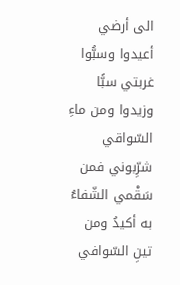الى أرضي أعيدوا وسبُّوا غربتي سبًّا وزيدوا ومن ماءِ السّواقي شرِّبوني فمن سَقْمي الشّفاءُ به أكيدُ ومن تينِ السّوافي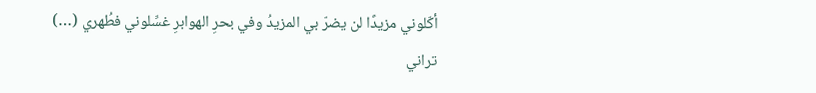أكّلوني مزيدًا لن يضرّ بي المزيدُ وفي بحرِ الهوابرِ غسِّلوني فطُهري (…)
تراني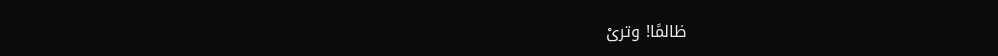ظالمًا! وترىْ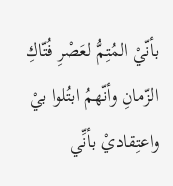بأنّيْ المُتِمُّ لعَصْرِ فُتّاكِ الزّمانِ وأنّهمُ ابتُلوا بيْ واعتِقاديْ بأنِّي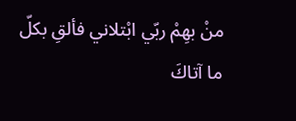منْ بهِمْ ربّي ابْتلاني فألقِ بكلّ ما آتاكَ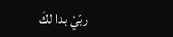ربّيْ بدا لكَ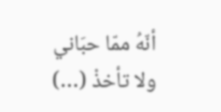أنّهُ ممّا حبَاني ولا تأخذْ (…)